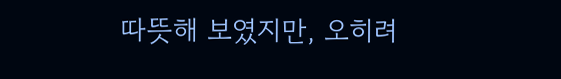따뜻해 보였지만, 오히려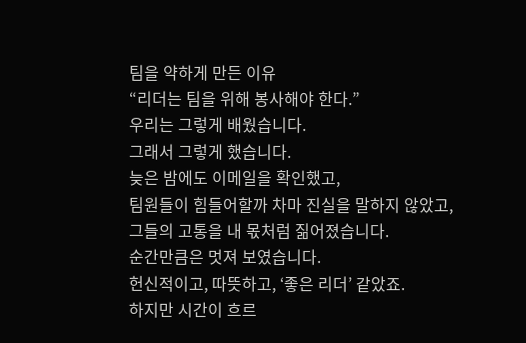팀을 약하게 만든 이유
“리더는 팀을 위해 봉사해야 한다.”
우리는 그렇게 배웠습니다.
그래서 그렇게 했습니다.
늦은 밤에도 이메일을 확인했고,
팀원들이 힘들어할까 차마 진실을 말하지 않았고,
그들의 고통을 내 몫처럼 짊어졌습니다.
순간만큼은 멋져 보였습니다.
헌신적이고, 따뜻하고, ‘좋은 리더’ 같았죠.
하지만 시간이 흐르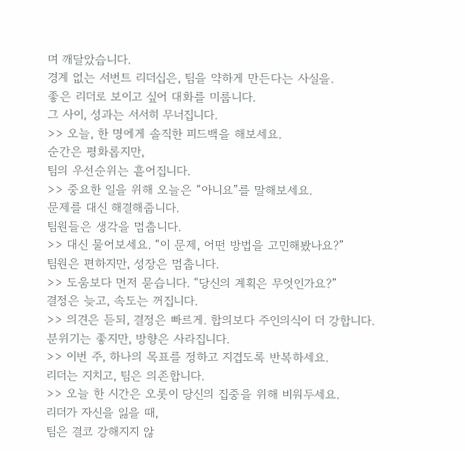며 깨달았습니다.
경계 없는 서번트 리더십은, 팀을 약하게 만든다는 사실을.
좋은 리더로 보이고 싶어 대화를 미룹니다.
그 사이, 성과는 서서히 무너집니다.
>> 오늘, 한 명에게 솔직한 피드백을 해보세요.
순간은 평화롭지만,
팀의 우선순위는 흩어집니다.
>> 중요한 일을 위해 오늘은 “아니요”를 말해보세요.
문제를 대신 해결해줍니다.
팀원들은 생각을 멈춥니다.
>> 대신 물어보세요. “이 문제, 어떤 방법을 고민해봤나요?”
팀원은 편하지만, 성장은 멈춥니다.
>> 도움보다 먼저 묻습니다. “당신의 계획은 무엇인가요?”
결정은 늦고, 속도는 꺼집니다.
>> 의견은 듣되, 결정은 빠르게. 합의보다 주인의식이 더 강합니다.
분위기는 좋지만, 방향은 사라집니다.
>> 이번 주, 하나의 목표를 정하고 지겹도록 반복하세요.
리더는 지치고, 팀은 의존합니다.
>> 오늘 한 시간은 오롯이 당신의 집중을 위해 비워두세요.
리더가 자신을 잃을 때,
팀은 결코 강해지지 않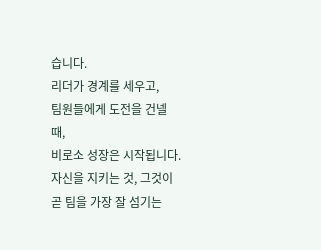습니다.
리더가 경계를 세우고,
팀원들에게 도전을 건넬 때,
비로소 성장은 시작됩니다.
자신을 지키는 것, 그것이 곧 팀을 가장 잘 섬기는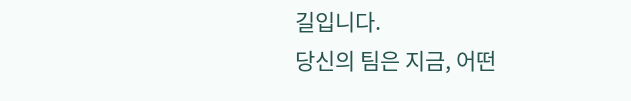길입니다.
당신의 팀은 지금, 어떤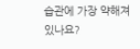습관에 가장 약해져 있나요?